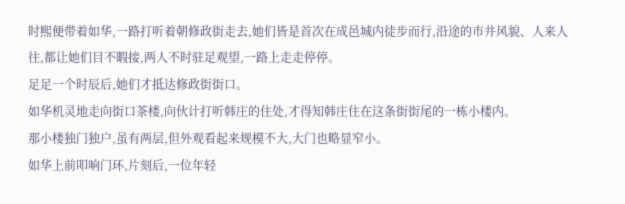时熙便带着如华,一路打听着朝修政街走去,她们皆是首次在成邑城内徒步而行,沿途的市井风貌、人来人往,都让她们目不暇接,两人不时驻足观望,一路上走走停停。
足足一个时辰后,她们才抵达修政街街口。
如华机灵地走向街口茶楼,向伙计打听韩庄的住处,才得知韩庄住在这条街街尾的一栋小楼内。
那小楼独门独户,虽有两层,但外观看起来规模不大,大门也略显窄小。
如华上前叩响门环,片刻后,一位年轻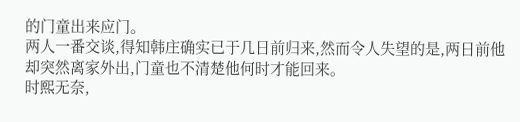的门童出来应门。
两人一番交谈,得知韩庄确实已于几日前归来,然而令人失望的是,两日前他却突然离家外出,门童也不清楚他何时才能回来。
时熙无奈,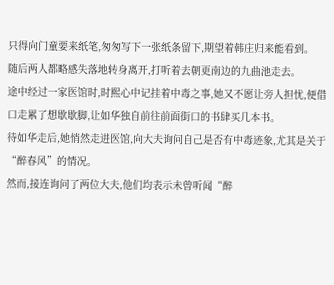只得向门童要来纸笔,匆匆写下一张纸条留下,期望着韩庄归来能看到。
随后两人都略感失落地转身离开,打听着去朝更南边的九曲池走去。
途中经过一家医馆时,时熙心中记挂着中毒之事,她又不愿让旁人担忧,便借口走累了想歇歇脚,让如华独自前往前面街口的书肆买几本书。
待如华走后,她悄然走进医馆,向大夫询问自己是否有中毒迹象,尤其是关于“醉春风”的情况。
然而,接连询问了两位大夫,他们均表示未曾听闻“醉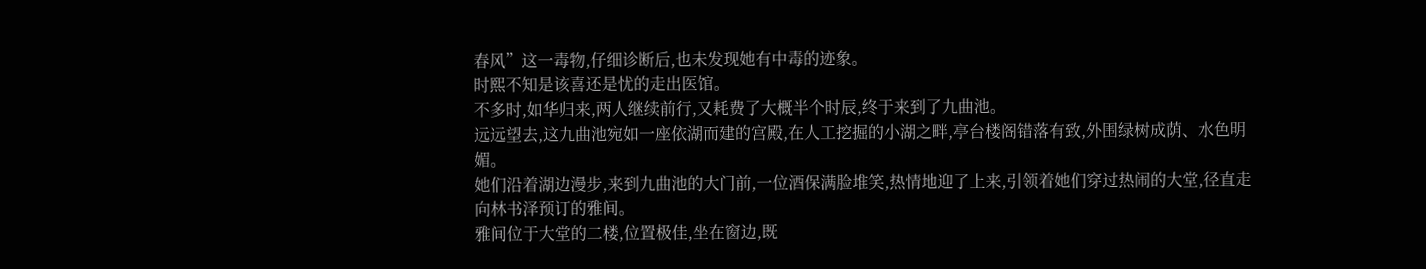春风”这一毒物,仔细诊断后,也未发现她有中毒的迹象。
时熙不知是该喜还是忧的走出医馆。
不多时,如华归来,两人继续前行,又耗费了大概半个时辰,终于来到了九曲池。
远远望去,这九曲池宛如一座依湖而建的宫殿,在人工挖掘的小湖之畔,亭台楼阁错落有致,外围绿树成荫、水色明媚。
她们沿着湖边漫步,来到九曲池的大门前,一位酒保满脸堆笑,热情地迎了上来,引领着她们穿过热闹的大堂,径直走向林书泽预订的雅间。
雅间位于大堂的二楼,位置极佳,坐在窗边,既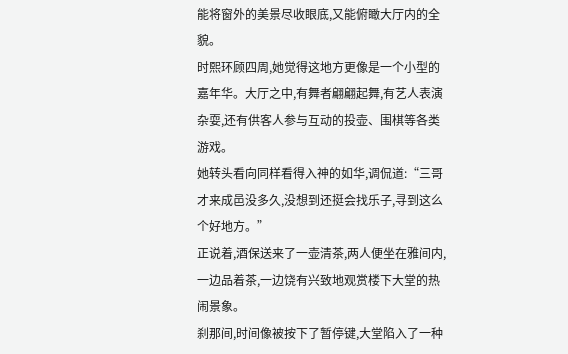能将窗外的美景尽收眼底,又能俯瞰大厅内的全貌。
时熙环顾四周,她觉得这地方更像是一个小型的嘉年华。大厅之中,有舞者翩翩起舞,有艺人表演杂耍,还有供客人参与互动的投壶、围棋等各类游戏。
她转头看向同样看得入神的如华,调侃道:“三哥才来成邑没多久,没想到还挺会找乐子,寻到这么个好地方。”
正说着,酒保送来了一壶清茶,两人便坐在雅间内,一边品着茶,一边饶有兴致地观赏楼下大堂的热闹景象。
刹那间,时间像被按下了暂停键,大堂陷入了一种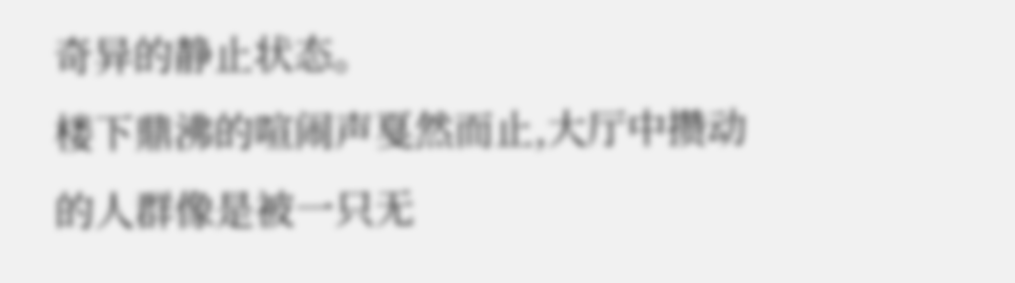奇异的静止状态。
楼下鼎沸的喧闹声戛然而止,大厅中攒动的人群像是被一只无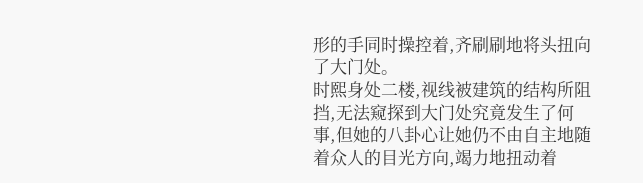形的手同时操控着,齐刷刷地将头扭向了大门处。
时熙身处二楼,视线被建筑的结构所阻挡,无法窥探到大门处究竟发生了何事,但她的八卦心让她仍不由自主地随着众人的目光方向,竭力地扭动着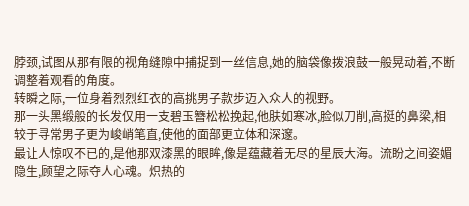脖颈,试图从那有限的视角缝隙中捕捉到一丝信息,她的脑袋像拨浪鼓一般晃动着,不断调整着观看的角度。
转瞬之际,一位身着烈烈红衣的高挑男子款步迈入众人的视野。
那一头黑缎般的长发仅用一支碧玉簪松松挽起,他肤如寒冰,脸似刀削,高挺的鼻梁,相较于寻常男子更为峻峭笔直,使他的面部更立体和深邃。
最让人惊叹不已的,是他那双漆黑的眼眸,像是蕴藏着无尽的星辰大海。流盼之间姿媚隐生,顾望之际夺人心魂。炽热的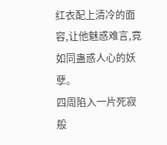红衣配上清冷的面容,让他魅惑难言,竟如同蛊惑人心的妖孽。
四周陷入一片死寂般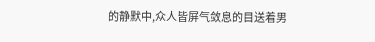的静默中,众人皆屏气敛息的目送着男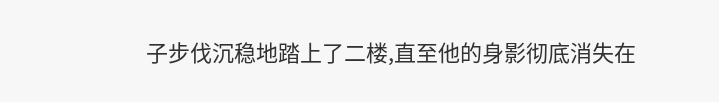子步伐沉稳地踏上了二楼,直至他的身影彻底消失在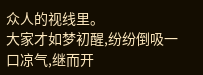众人的视线里。
大家才如梦初醒,纷纷倒吸一口凉气,继而开